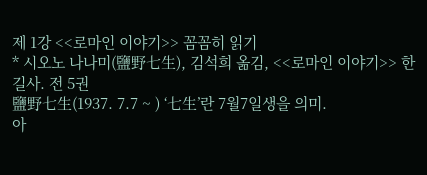제 1강 <<로마인 이야기>> 꼼꼼히 읽기
* 시오노 나나미(鹽野七生), 김석희 옮김, <<로마인 이야기>> 한길사. 전 5권
鹽野七生(1937. 7.7 ~ ) ‘七生’란 7월7일생을 의미.
아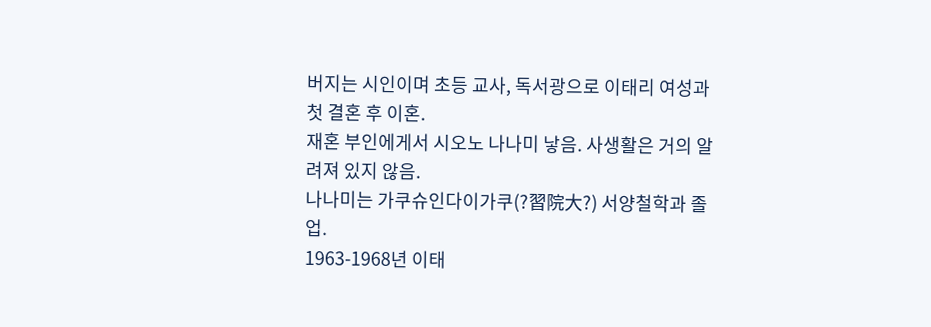버지는 시인이며 초등 교사, 독서광으로 이태리 여성과 첫 결혼 후 이혼.
재혼 부인에게서 시오노 나나미 낳음. 사생활은 거의 알려져 있지 않음.
나나미는 가쿠슈인다이가쿠(?習院大?) 서양철학과 졸업.
1963-1968년 이태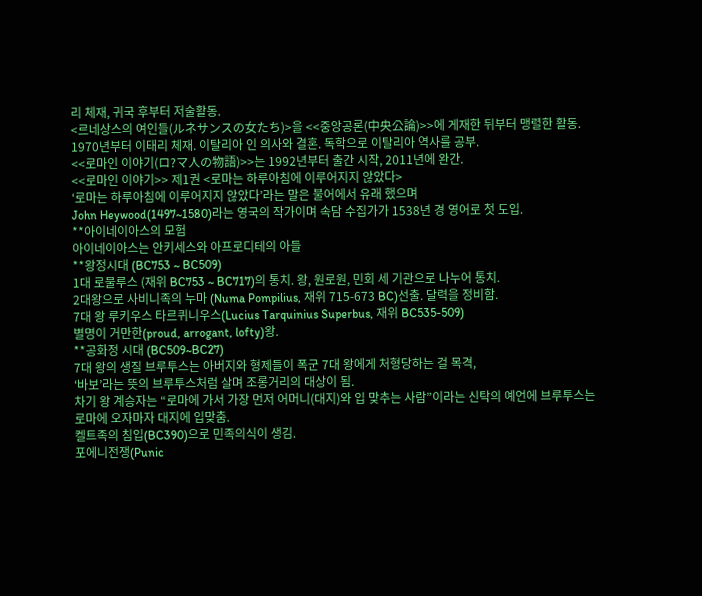리 체재, 귀국 후부터 저술활동.
<르네상스의 여인들(ルネサンスの女たち)>을 <<중앙공론(中央公論)>>에 게재한 뒤부터 맹렬한 활동. 1970년부터 이태리 체재. 이탈리아 인 의사와 결혼. 독학으로 이탈리아 역사를 공부.
<<로마인 이야기(ロ?マ人の物語)>>는 1992년부터 출간 시작, 2011년에 완간.
<<로마인 이야기>> 제1권 <로마는 하루아침에 이루어지지 않았다>
‘로마는 하루아침에 이루어지지 않았다’라는 말은 불어에서 유래 했으며
John Heywood(1497~1580)라는 영국의 작가이며 속담 수집가가 1538년 경 영어로 첫 도입.
**아이네이아스의 모험
아이네이아스는 안키세스와 아프로디테의 아들
**왕정시대 (BC753 ~ BC509)
1대 로물루스 (재위 BC753 ~ BC717)의 통치. 왕, 원로원, 민회 세 기관으로 나누어 통치.
2대왕으로 사비니족의 누마 (Numa Pompilius, 재위 715-673 BC)선출. 달력을 정비함.
7대 왕 루키우스 타르퀴니우스(Lucius Tarquinius Superbus, 재위 BC535-509)
별명이 거만한(proud, arrogant, lofty)왕.
**공화정 시대 (BC509~BC27)
7대 왕의 생질 브루투스는 아버지와 형제들이 폭군 7대 왕에게 처형당하는 걸 목격,
‘바보’라는 뜻의 브루투스처럼 살며 조롱거리의 대상이 됨.
차기 왕 계승자는 “로마에 가서 가장 먼저 어머니(대지)와 입 맞추는 사람”이라는 신탁의 예언에 브루투스는 로마에 오자마자 대지에 입맞춤.
켈트족의 침입(BC390)으로 민족의식이 생김.
포에니전쟁(Punic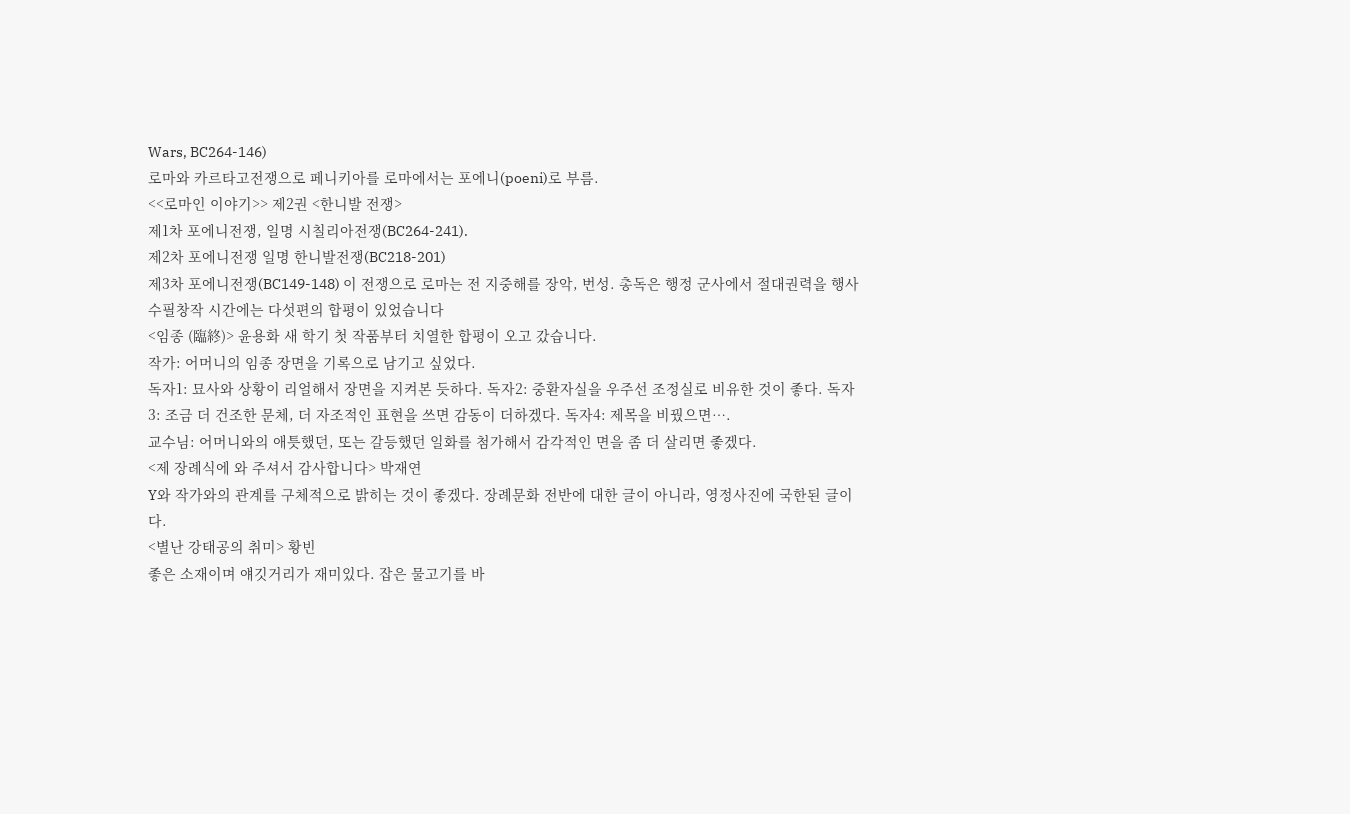Wars, BC264-146)
로마와 카르타고전쟁으로 페니키아를 로마에서는 포에니(poeni)로 부름.
<<로마인 이야기>> 제2권 <한니발 전쟁>
제1차 포에니전쟁, 일명 시칠리아전쟁(BC264-241).
제2차 포에니전쟁 일명 한니발전쟁(BC218-201)
제3차 포에니전쟁(BC149-148) 이 전쟁으로 로마는 전 지중해를 장악, 번성. 총독은 행정 군사에서 절대권력을 행사
수필창작 시간에는 다섯편의 합평이 있었습니다
<임종 (臨終)> 윤용화 새 학기 첫 작품부터 치열한 합평이 오고 갔습니다.
작가: 어머니의 임종 장면을 기록으로 남기고 싶었다.
독자1: 묘사와 상황이 리얼해서 장면을 지켜본 듯하다. 독자2: 중환자실을 우주선 조정실로 비유한 것이 좋다. 독자3: 조금 더 건조한 문체, 더 자조적인 표현을 쓰면 감동이 더하겠다. 독자4: 제목을 비꿨으면….
교수님: 어머니와의 애틋했던, 또는 갈등했던 일화를 첨가해서 감각적인 면을 좀 더 살리면 좋겠다.
<제 장례식에 와 주셔서 감사합니다> 박재연
Y와 작가와의 관계를 구체적으로 밝히는 것이 좋겠다. 장례문화 전반에 대한 글이 아니라, 영정사진에 국한된 글이다.
<별난 강태공의 취미> 황빈
좋은 소재이며 얘깃거리가 재미있다. 잡은 물고기를 바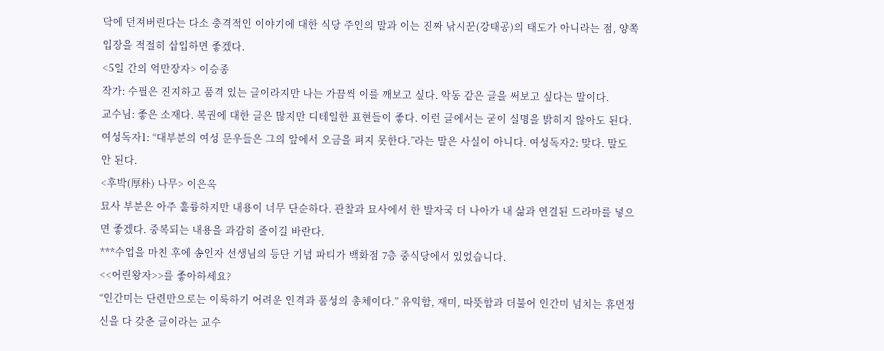닥에 던져버린다는 다소 충격적인 이야기에 대한 식당 주인의 말과 이는 진짜 낚시꾼(강태공)의 태도가 아니라는 점, 양쪽 입장을 적절히 삽입하면 좋겠다.
<5일 간의 억만장자> 이승종
작가: 수필은 진지하고 품격 있는 글이라지만 나는 가끔씩 이를 깨보고 싶다. 악동 같은 글을 써보고 싶다는 말이다.
교수님: 좋은 소재다. 복권에 대한 글은 많지만 디테일한 표현들이 좋다. 이런 글에서는 굳이 실명을 밝히지 않아도 된다.
여성독자1: “대부분의 여성 문우들은 그의 앞에서 오금을 펴지 못한다.”라는 말은 사실이 아니다. 여성독자2: 맞다. 말도 안 된다.
<후박(厚朴) 나무> 이은옥
묘사 부분은 아주 훌륭하지만 내용이 너무 단순하다. 관찰과 묘사에서 한 발자국 더 나아가 내 삶과 연결된 드라마를 넣으면 좋겠다. 중복되는 내용을 과감히 줄이길 바란다.
***수업을 마친 후에 송인자 선생님의 등단 기념 파티가 백화점 7층 중식당에서 있었습니다.
<<어린왕자>>를 좋아하세요?
“인간미는 단련만으로는 이룩하기 어려운 인격과 품성의 총체이다.” 유익함, 재미, 따뜻함과 더불어 인간미 넘치는 휴먼정신을 다 갖춘 글이라는 교수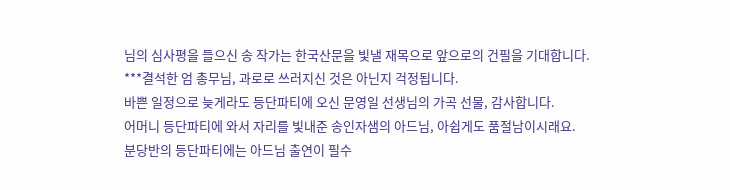님의 심사평을 들으신 송 작가는 한국산문을 빛낼 재목으로 앞으로의 건필을 기대합니다.
***결석한 엄 총무님, 과로로 쓰러지신 것은 아닌지 걱정됩니다.
바쁜 일정으로 늦게라도 등단파티에 오신 문영일 선생님의 가곡 선물, 감사합니다.
어머니 등단파티에 와서 자리를 빛내준 송인자샘의 아드님, 아쉽게도 품절남이시래요.
분당반의 등단파티에는 아드님 출연이 필수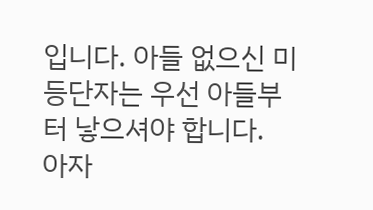입니다. 아들 없으신 미등단자는 우선 아들부터 낳으셔야 합니다.
아자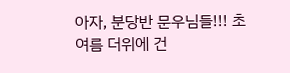아자, 분당반 문우님들!!! 초여름 더위에 건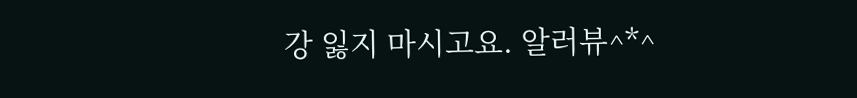강 잃지 마시고요. 알러뷰^*^